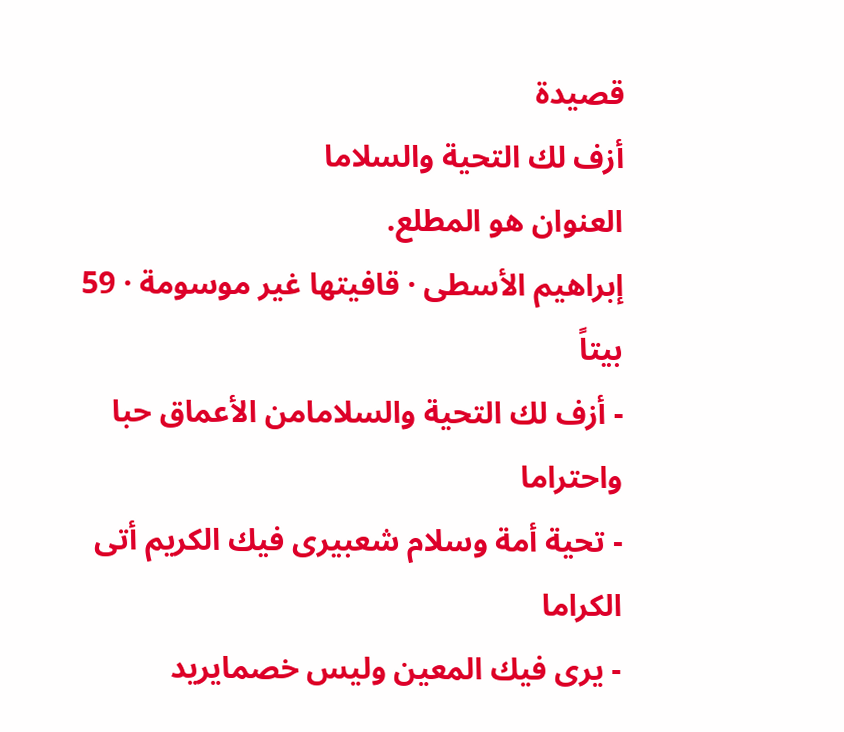قصيدة
أزف لك التحية والسلاما
العنوان هو المطلع.
إبراهيم الأسطى · قافيتها غير موسومة · 59 بيتاً
- أزف لك التحية والسلامامن الأعماق حبا واحتراما
- تحية أمة وسلام شعبيرى فيك الكريم أتى الكراما
- يرى فيك المعين وليس خصمايريد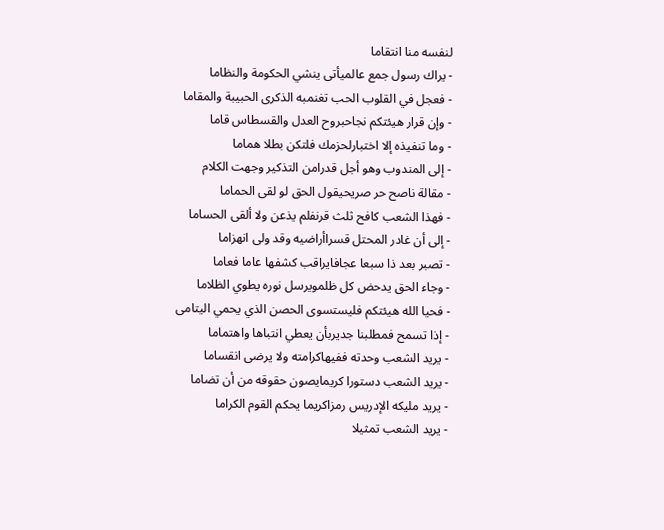لنفسه منا انتقاما
- يراك رسول جمع عالميأتى ينشي الحكومة والنظاما
- فعجل في القلوب الحب تغنمبه الذكرى الحبيبة والمقاما
- وإن قرار هيئتكم نجاحبروح العدل والقسطاس قاما
- وما تنفيذه إلا اختبارلحزمك فلتكن بطلا هماما
- إلى المندوب وهو أجل قدرامن التذكير وجهت الكلام
- مقالة ناصح حر صريحيقول الحق لو لقى الحماما
- فهذا الشعب كافح ثلث قرنفلم يذعن ولا ألقى الحساما
- إلى أن غادر المحتل قسراأراضيه وقد ولى انهزاما
- تصبر بعد ذا سبعا عجافايراقب كشفها عاما فعاما
- وجاء الحق يدحض كل ظلمويرسل نوره يطوي الظلاما
- فحيا الله هيئتكم فليستسوى الحصن الذي يحمي اليتامى
- إذا تسمح فمطلبنا جديربأن يعطي انتباها واهتماما
- يريد الشعب وحدته ففيهاكرامته ولا يرضى انقساما
- يريد الشعب دستورا كريمايصون حقوقه من أن تضاما
- يريد مليكه الإدريس رمزاكريما يحكم القوم الكراما
- يريد الشعب تمثيلا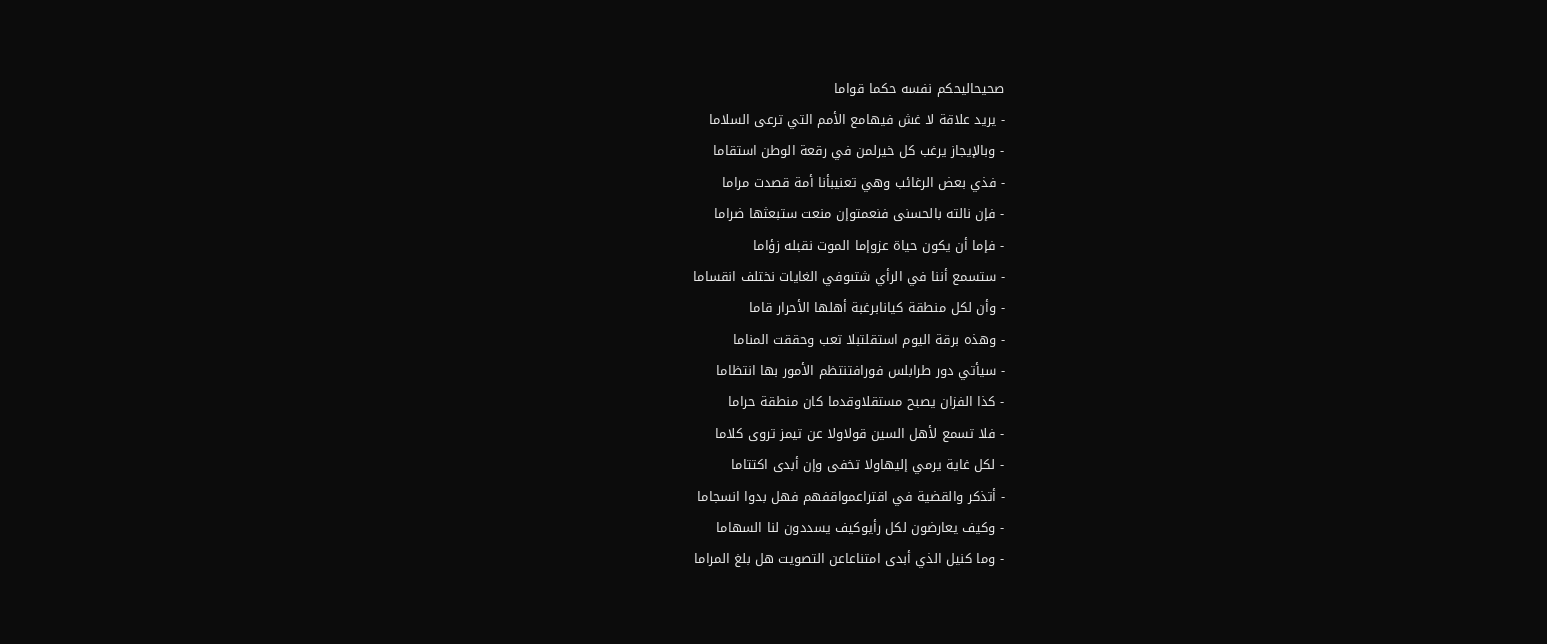صحيحاليحكم نفسه حكما قواما
- يريد علاقة لا غش فيهامع الأمم التي ترعى السلاما
- وبالإيجاز يرغب كل خيرلمن في رقعة الوطن استقاما
- فذي بعض الرغائب وهي تعنيبأنا أمة قصدت مراما
- فإن نالته بالحسنى فنعمتوإن منعت ستبعثها ضراما
- فإما أن يكون حياة عزوإما الموت نقبله زؤاما
- ستسمع أننا في الرأي شتىوفي الغايات نختلف انقساما
- وأن لكل منطقة كيانابرغبة أهلها الأحرار قاما
- وهذه برقة اليوم استقلتبلا تعب وحققت المناما
- سيأتي دور طرابلس فورافتنتظم الأمور بها انتظاما
- كذا الفزان يصبح مستقلاوقدما كان منطقة حراما
- فلا تسمع لأهل السين قولاولا عن تيمز تروى كلاما
- لكل غاية يرمي إليهاولا تخفى وإن أبدى اكتتاما
- أتذكر والقضية في اقتراعمواقفهم فهل بدوا انسجاما
- وكيف يعارضون لكل رأيوكيف يسددون لنا السهاما
- وما كنيل الذي أبدى امتناعاعن التصويت هل بلغ المراما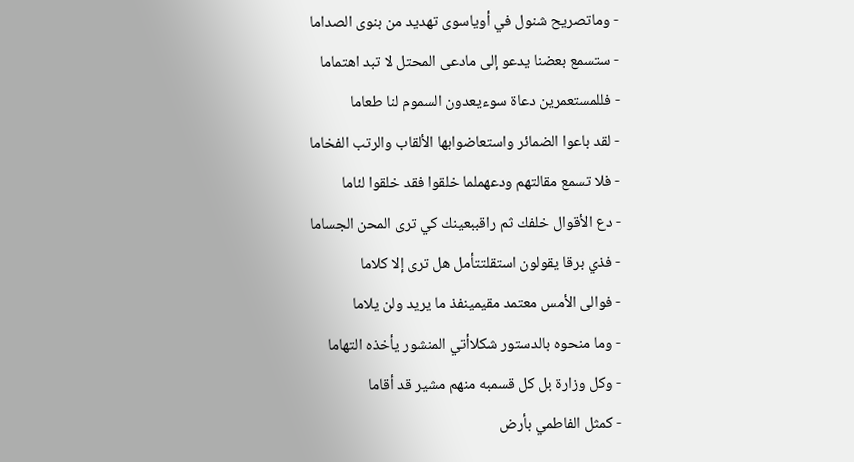- وماتصريح شنول في أوياسوى تهديد من بنوى الصداما
- ستسمع بعضنا يدعو إلى مادعى المحتل لا تبد اهتماما
- فللمستعمرين دعاة سوءيعدون السموم لنا طعاما
- لقد باعوا الضمائر واستعاضوابها الألقاب والرتب الفخاما
- فلا تسمع مقالتهم ودعهملما خلقوا فقد خلقوا لئاما
- دع الأقوال خلفك ثم راقببعينك كي ترى المحن الجساما
- فذي برقا يقولون استقلتتأمل هل ترى إلا كلاما
- فوالى الأمس معتمد مقيمينفذ ما يريد ولن يلاما
- وما منحوه بالدستور شكلاأتي المنشور يأخذه التهاما
- وكل وزارة بل كل قسمبه منهم مشير قد أقاما
- كمثل الفاطمي بأرض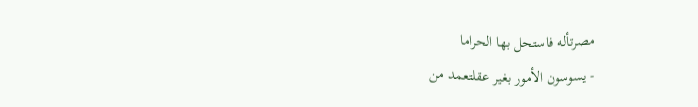مصرتأله فاستحل بها الحراما
- يسوسون الأمور بغير عقلتعمد من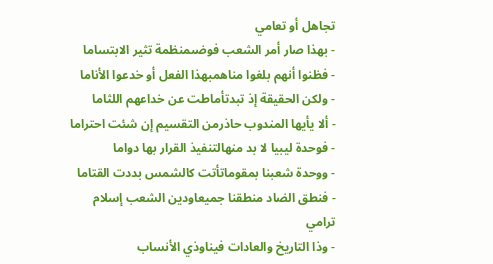تجاهل أو تعامي
- بهذا صار أمر الشعب فوضىمنظمة تثير الابتساما
- فظنوا أنهم بلغوا مناهمبهذا الفعل أو خدعوا الأناما
- ولكن الحقيقة إذ تبدتأماطت عن خداعهم اللثاما
- ألا يأيها المندوب حاذرمن التقسيم إن شئت احتراما
- فوحدة ليبيا لا بد منهالتنفيذ القرار بها دواما
- ووحدة شعبنا بمقوماتأتت كالشمس بددت القتاما
- فنطق الضاد منطقنا جميعاودين الشعب إسلام ترامي
- وذا التاريخ والعادات فيناوذي الأنساب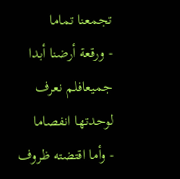تجمعنا تماما
- ورقعة أرضنا أبدا جميعافلم نعرف لوحدتها انفصاما
- وأما اقتضته ظروف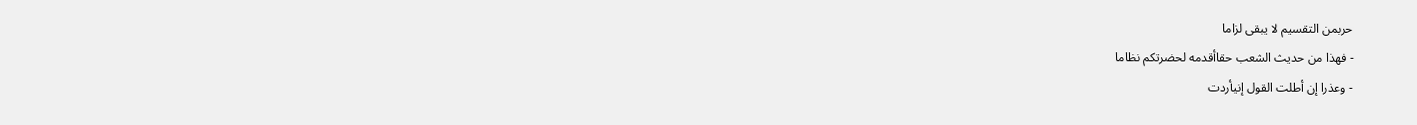حربمن التقسيم لا يبقى لزاما
- فهذا من حديث الشعب حقاأقدمه لحضرتكم نظاما
- وعذرا إن أطلت القول إنيأردت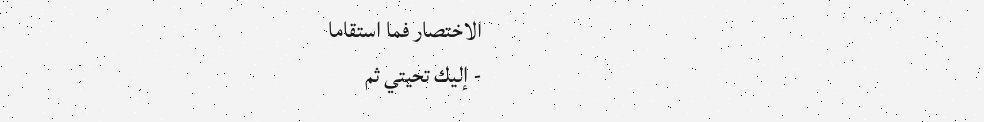الاختصار فما استقاما
- إليك تحيتي ثم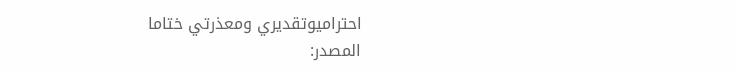احتراميوتقديري ومعذرتي ختاما
المصدر: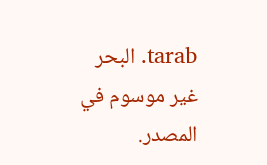tarab. البحر غير موسوم في المصدر.